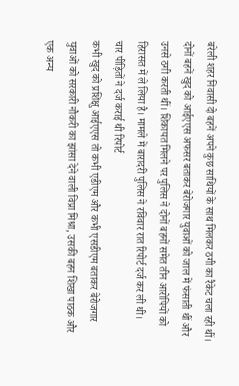बरेली शहर निवासी दो बहनें अपने कुछ साथियों के साथ मिलकर ठगी का रैकेट चला रही थीं। दोनों बहनें खुद को आईएएस अफसर बताकर बेरोजगार युवाओं को जाल में फंसाती थीं और उनसे ठगी करती थीं। शिकायत मिलने पर पुलिस ने दोनों बहनों समेत तीन आरोपियों को हिरासत में ले लिया है। मामले में बारादरी पुलिस ने रविवार रात रिपोर्ट दर्ज कर ली थी।
चार पीड़ितों ने दर्ज कराई थी रिपोर्ट
कभी खुद को प्रशिक्षु आईएएस तो कभी एडीएम और कभी एसडीएम बताकर बेरोजगार युवाओं को सरकारी नौकरी का झांसा देने वाली विप्रा मिश्रा, उसकी बहन शिखा पाठक और एक अन्य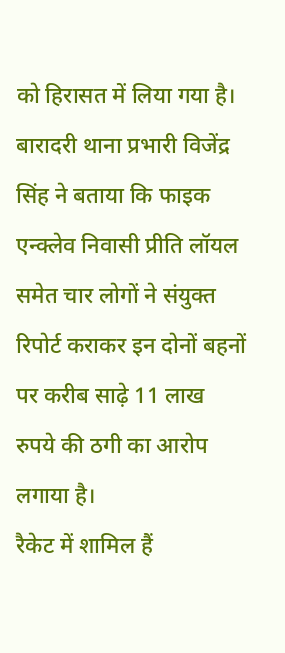को हिरासत में लिया गया है। बारादरी थाना प्रभारी विजेंद्र सिंह ने बताया कि फाइक एन्क्लेव निवासी प्रीति लॉयल समेत चार लोगों ने संयुक्त रिपोर्ट कराकर इन दोनों बहनों पर करीब साढ़े 11 लाख रुपये की ठगी का आरोप लगाया है।
रैकेट में शामिल हैं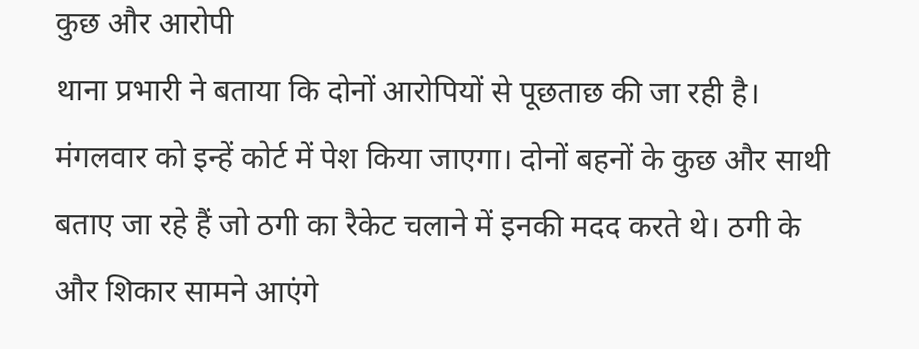कुछ और आरोपी
थाना प्रभारी ने बताया कि दोनों आरोपियों से पूछताछ की जा रही है। मंगलवार को इन्हें कोर्ट में पेश किया जाएगा। दोनों बहनों के कुछ और साथी बताए जा रहे हैं जो ठगी का रैकेट चलाने में इनकी मदद करते थे। ठगी के और शिकार सामने आएंगे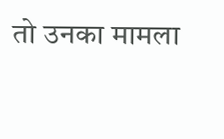तो उनका मामला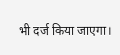भी दर्ज किया जाएगा।